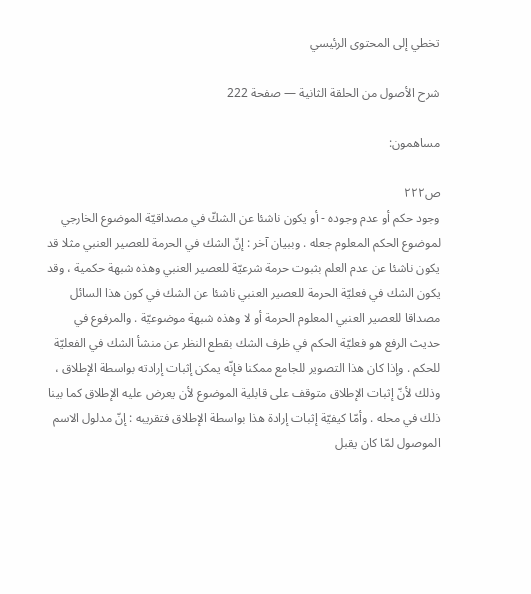تخطي إلى المحتوى الرئيسي

شرح الأصول من الحلقة الثانية — صفحة 222

مساهمون:

ص٢٢٢
وجود حكم أو عدم وجوده - أو يكون ناشئا عن الشكّ في مصداقيّة الموضوع الخارجي لموضوع الحكم المعلوم جعله . وببيان آخر : إنّ الشك في الحرمة للعصير العنبي مثلا قد يكون ناشئا عن عدم العلم بثبوت حرمة شرعيّة للعصير العنبي وهذه شبهة حكمية ، وقد يكون الشك في فعليّة الحرمة للعصير العنبي ناشئا عن الشك في كون هذا السائل مصداقا للعصير العنبي المعلوم الحرمة أو لا وهذه شبهة موضوعيّة . والمرفوع في حديث الرفع هو فعليّة الحكم في ظرف الشك بقطع النظر عن منشأ الشك في الفعليّة للحكم . وإذا كان هذا التصوير للجامع ممكنا فإنّه يمكن إثبات إرادته بواسطة الإطلاق ، وذلك لأنّ إثبات الإطلاق متوقف على قابلية الموضوع لأن يعرض عليه الإطلاق كما بينا ذلك في محله . وأمّا كيفيّة إثبات إرادة هذا بواسطة الإطلاق فتقريبه : إنّ مدلول الاسم الموصول لمّا كان يقبل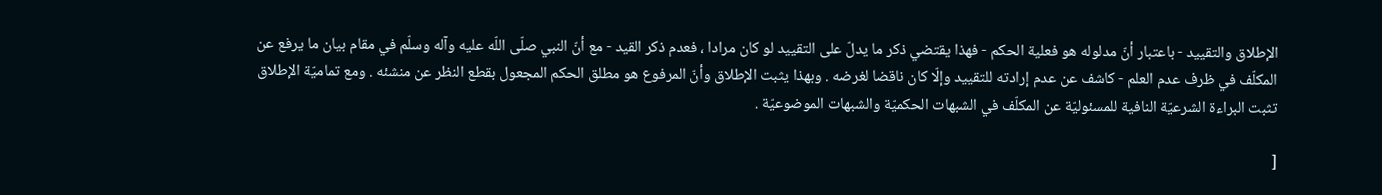الإطلاق والتقييد - باعتبار أنّ مدلوله هو فعلية الحكم - فهذا يقتضي ذكر ما يدلّ على التقييد لو كان مرادا ، فعدم ذكر القيد - مع أنّ النبي صلّى اللّه عليه وآله وسلّم في مقام بيان ما يرفع عن المكلّف في ظرف عدم العلم - كاشف عن عدم إرادته للتقييد وإلّا كان ناقضا لغرضه . وبهذا يثبت الإطلاق وأنّ المرفوع هو مطلق الحكم المجعول بقطع النظر عن منشئه . ومع تماميّة الإطلاق تثبت البراءة الشرعيّة النافية للمسئوليّة عن المكلّف في الشبهات الحكميّة والشبهات الموضوعيّة .

[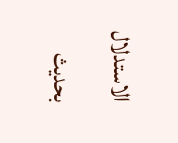الاستدلال بحديث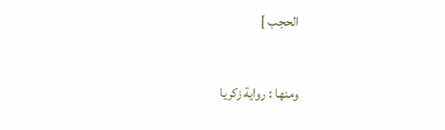الحجب ]

ومنها : رواية زكريا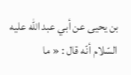بن يحيى عن أبي عبد اللّه عليه السّلام أنّه قال : « ما